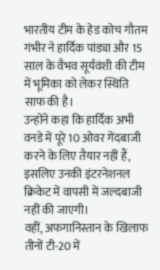भारतीय टीम के हेड कोच गौतम गंभीर ने हार्दिक पांड्या और 15 साल के वैभव सूर्यवंशी की टीम में भूमिका को लेकर स्थिति साफ की है।
उन्होंने कहा कि हार्दिक अभी वनडे में पूरे 10 ओवर गेंदबाजी करने के लिए तैयार नहीं हैं, इसलिए उनकी इंटरनेशनल क्रिकेट में वापसी में जल्दबाजी नहीं की जाएगी।
वहीं, अफगानिस्तान के खिलाफ तीनों टी-20 में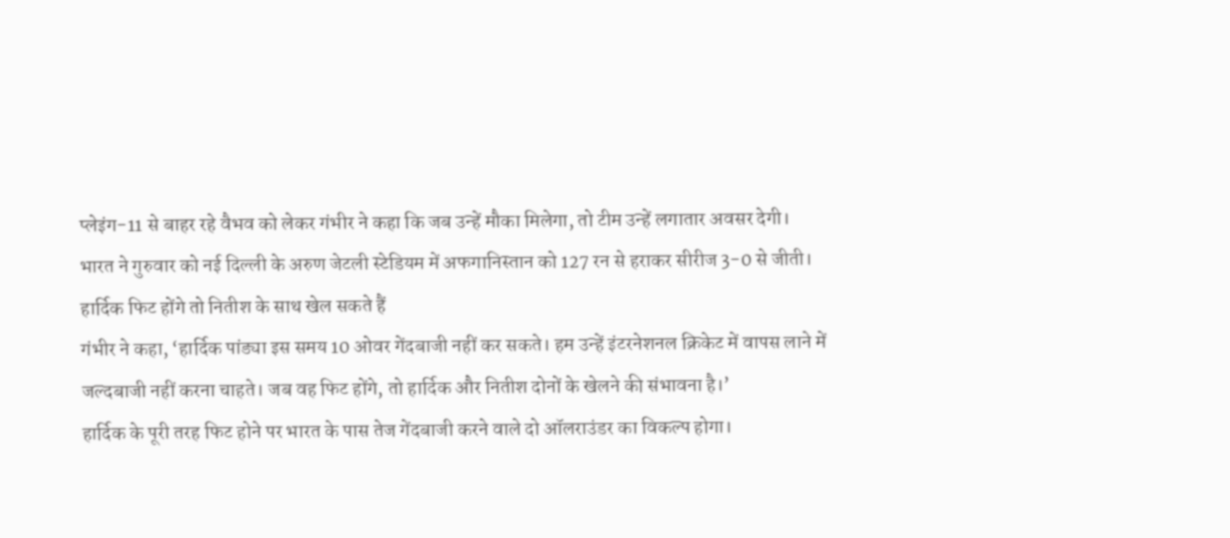प्लेइंग-11 से बाहर रहे वैभव को लेकर गंभीर ने कहा कि जब उन्हें मौका मिलेगा, तो टीम उन्हें लगातार अवसर देगी।
भारत ने गुरुवार को नई दिल्ली के अरुण जेटली स्टेडियम में अफगानिस्तान को 127 रन से हराकर सीरीज 3-0 से जीती।
हार्दिक फिट होंगे तो नितीश के साथ खेल सकते हैं
गंभीर ने कहा, ‘हार्दिक पांड्या इस समय 10 ओवर गेंदबाजी नहीं कर सकते। हम उन्हें इंटरनेशनल क्रिकेट में वापस लाने में जल्दबाजी नहीं करना चाहते। जब वह फिट होंगे, तो हार्दिक और नितीश दोनों के खेलने की संभावना है।’
हार्दिक के पूरी तरह फिट होने पर भारत के पास तेज गेंदबाजी करने वाले दो ऑलराउंडर का विकल्प होगा।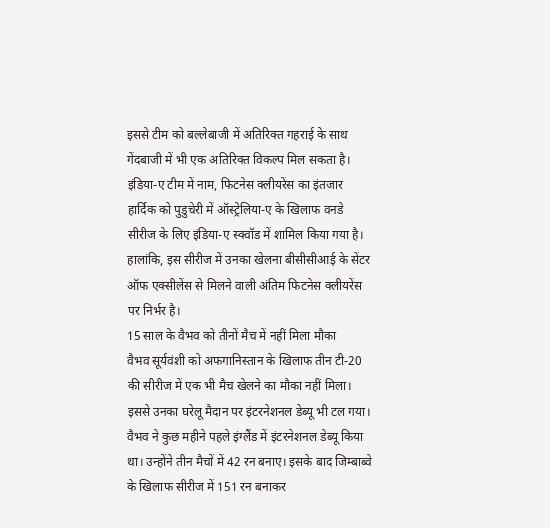इससे टीम को बल्लेबाजी में अतिरिक्त गहराई के साथ गेंदबाजी में भी एक अतिरिक्त विकल्प मिल सकता है।
इंडिया-ए टीम में नाम, फिटनेस क्लीयरेंस का इंतजार
हार्दिक को पुडुचेरी में ऑस्ट्रेलिया-ए के खिलाफ वनडे सीरीज के लिए इंडिया-ए स्क्वॉड में शामिल किया गया है। हालांकि, इस सीरीज में उनका खेलना बीसीसीआई के सेंटर ऑफ एक्सीलेंस से मिलने वाली अंतिम फिटनेस क्लीयरेंस पर निर्भर है।
15 साल के वैभव को तीनों मैच में नहीं मिला मौका
वैभव सूर्यवंशी को अफगानिस्तान के खिलाफ तीन टी-20 की सीरीज में एक भी मैच खेलने का मौका नहीं मिला। इससे उनका घरेलू मैदान पर इंटरनेशनल डेब्यू भी टल गया।
वैभव ने कुछ महीने पहले इंग्लैंड में इंटरनेशनल डेब्यू किया था। उन्होंने तीन मैचों में 42 रन बनाए। इसके बाद जिम्बाब्वे के खिलाफ सीरीज में 151 रन बनाकर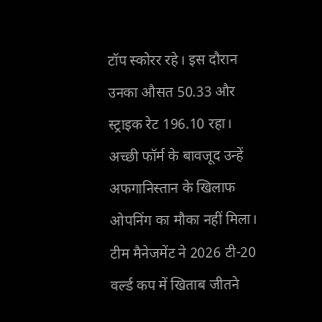टॉप स्कोरर रहे। इस दौरान उनका औसत 50.33 और स्ट्राइक रेट 196.10 रहा।
अच्छी फॉर्म के बावजूद उन्हें अफगानिस्तान के खिलाफ ओपनिंग का मौका नहीं मिला। टीम मैनेजमेंट ने 2026 टी-20 वर्ल्ड कप में खिताब जीतने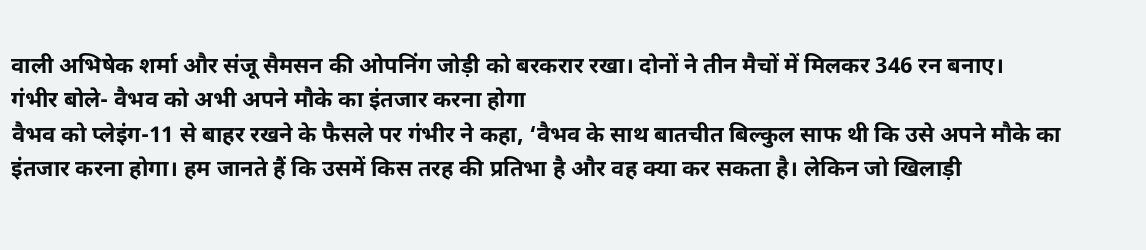वाली अभिषेक शर्मा और संजू सैमसन की ओपनिंग जोड़ी को बरकरार रखा। दोनों ने तीन मैचों में मिलकर 346 रन बनाए।
गंभीर बोले- वैभव को अभी अपने मौके का इंतजार करना होगा
वैभव को प्लेइंग-11 से बाहर रखने के फैसले पर गंभीर ने कहा, ‘वैभव के साथ बातचीत बिल्कुल साफ थी कि उसे अपने मौके का इंतजार करना होगा। हम जानते हैं कि उसमें किस तरह की प्रतिभा है और वह क्या कर सकता है। लेकिन जो खिलाड़ी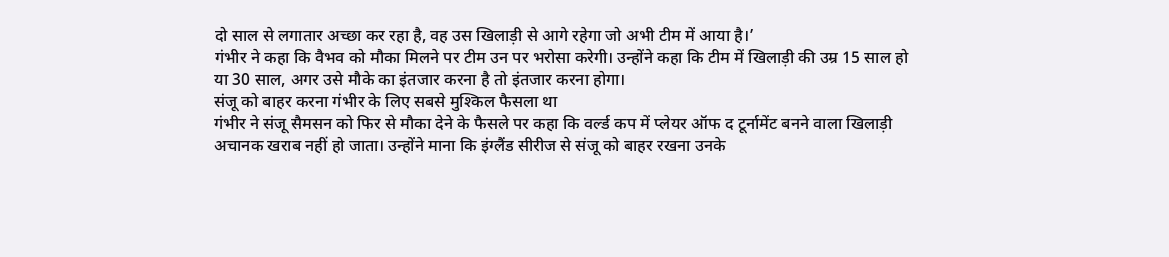दो साल से लगातार अच्छा कर रहा है, वह उस खिलाड़ी से आगे रहेगा जो अभी टीम में आया है।’
गंभीर ने कहा कि वैभव को मौका मिलने पर टीम उन पर भरोसा करेगी। उन्होंने कहा कि टीम में खिलाड़ी की उम्र 15 साल हो या 30 साल, अगर उसे मौके का इंतजार करना है तो इंतजार करना होगा।
संजू को बाहर करना गंभीर के लिए सबसे मुश्किल फैसला था
गंभीर ने संजू सैमसन को फिर से मौका देने के फैसले पर कहा कि वर्ल्ड कप में प्लेयर ऑफ द टूर्नामेंट बनने वाला खिलाड़ी अचानक खराब नहीं हो जाता। उन्होंने माना कि इंग्लैंड सीरीज से संजू को बाहर रखना उनके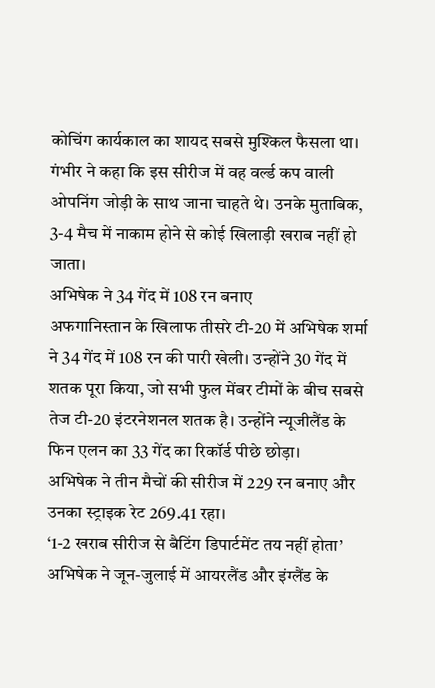कोचिंग कार्यकाल का शायद सबसे मुश्किल फैसला था।
गंभीर ने कहा कि इस सीरीज में वह वर्ल्ड कप वाली ओपनिंग जोड़ी के साथ जाना चाहते थे। उनके मुताबिक, 3-4 मैच में नाकाम होने से कोई खिलाड़ी खराब नहीं हो जाता।
अभिषेक ने 34 गेंद में 108 रन बनाए
अफगानिस्तान के खिलाफ तीसरे टी-20 में अभिषेक शर्मा ने 34 गेंद में 108 रन की पारी खेली। उन्होंने 30 गेंद में शतक पूरा किया, जो सभी फुल मेंबर टीमों के बीच सबसे तेज टी-20 इंटरनेशनल शतक है। उन्होंने न्यूजीलैंड के फिन एलन का 33 गेंद का रिकॉर्ड पीछे छोड़ा।
अभिषेक ने तीन मैचों की सीरीज में 229 रन बनाए और उनका स्ट्राइक रेट 269.41 रहा।
‘1-2 खराब सीरीज से बैटिंग डिपार्टमेंट तय नहीं होता’
अभिषेक ने जून-जुलाई में आयरलैंड और इंग्लैंड के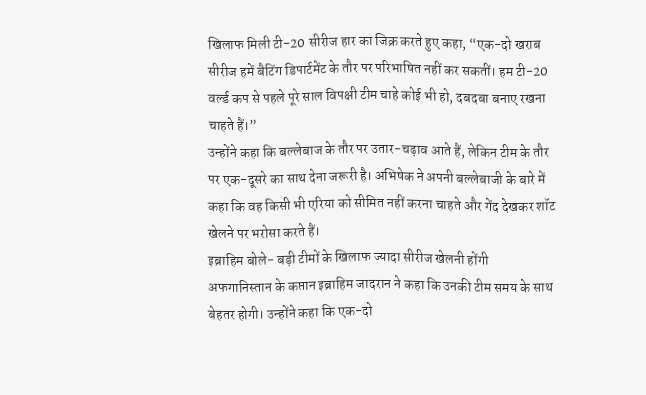खिलाफ मिली टी-20 सीरीज हार का जिक्र करते हुए कहा, “एक-दो खराब सीरीज हमें बैटिंग डिपार्टमेंट के तौर पर परिभाषित नहीं कर सकतीं। हम टी-20 वर्ल्ड कप से पहले पूरे साल विपक्षी टीम चाहे कोई भी हो, दबदबा बनाए रखना चाहते हैं।”
उन्होंने कहा कि बल्लेबाज के तौर पर उतार-चढ़ाव आते हैं, लेकिन टीम के तौर पर एक-दूसरे का साथ देना जरूरी है। अभिषेक ने अपनी बल्लेबाजी के बारे में कहा कि वह किसी भी एरिया को सीमित नहीं करना चाहते और गेंद देखकर शॉट खेलने पर भरोसा करते हैं।
इब्राहिम बोले- बड़ी टीमों के खिलाफ ज्यादा सीरीज खेलनी होंगी
अफगानिस्तान के कप्तान इब्राहिम जादरान ने कहा कि उनकी टीम समय के साथ बेहतर होगी। उन्होंने कहा कि एक-दो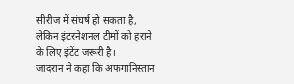सीरीज में संघर्ष हो सकता है, लेकिन इंटरनेशनल टीमों को हराने के लिए इंटेंट जरूरी है।
जादरान ने कहा कि अफगानिस्तान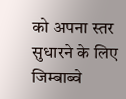को अपना स्तर सुधारने के लिए जिम्बाब्वे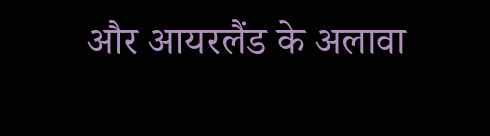और आयरलैंड के अलावा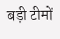बड़ी टीमों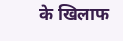के खिलाफ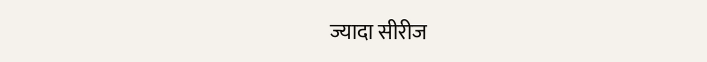ज्यादा सीरीज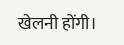खेलनी होंगी।